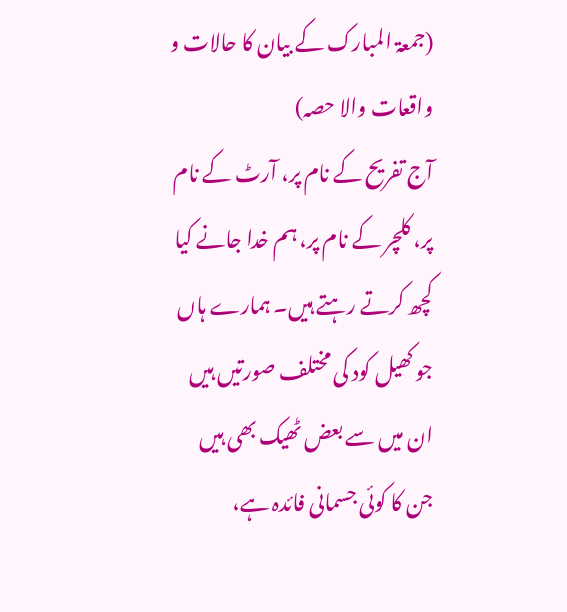(جمعۃ المبارک کے بیان کا حالات و واقعات والا حصہ)
آج تفریح کے نام پر، آرٹ کے نام پر، کلچر کے نام پر، ہم خدا جانے کیا کچھ کرتے رہتے ہیں۔ ہمارے ہاں جو کھیل کود کی مختلف صورتیں ہیں ان میں سے بعض ٹھیک بھی ہیں جن کا کوئی جسمانی فائدہ ہے،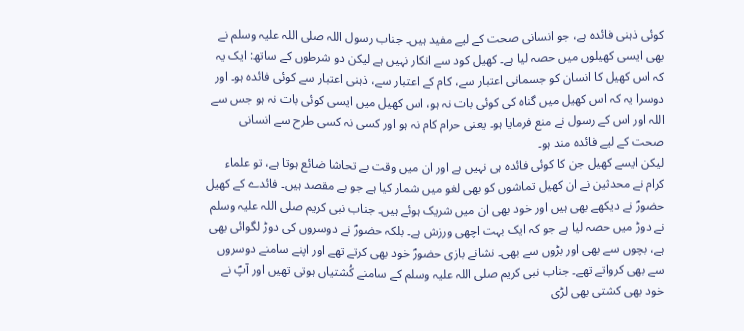کوئی ذہنی فائدہ ہے، جو انسانی صحت کے لیے مفید ہیں۔ جناب رسول اللہ صلی اللہ علیہ وسلم نے بھی ایسی کھیلوں میں حصہ لیا ہے۔ کھیل کود سے انکار نہیں ہے لیکن دو شرطوں کے ساتھ: ایک یہ کہ اس کھیل کا انسان کو جسمانی اعتبار سے، کام کے اعتبار سے، ذہنی اعتبار سے کوئی فائدہ ہو۔ اور دوسرا یہ کہ اس کھیل میں گناہ کی کوئی بات نہ ہو، اس کھیل میں ایسی کوئی بات نہ ہو جس سے اللہ اور اس کے رسول نے منع فرمایا ہو۔ یعنی حرام کام نہ ہو اور کسی نہ کسی طرح سے انسانی صحت کے لیے فائدہ مند ہو۔
لیکن ایسے کھیل جن کا کوئی فائدہ ہی نہیں ہے اور ان میں وقت بے تحاشا ضائع ہوتا ہے، تو علماء کرام نے محدثین نے ان کھیل تماشوں کو بھی لغو میں شمار کیا ہے جو بے مقصد ہیں۔ فائدے کے کھیل حضورؐ نے دیکھے بھی ہیں اور خود بھی ان میں شریک ہوئے ہیں۔ جناب نبی کریم صلی اللہ علیہ وسلم نے دوڑ میں حصہ لیا ہے جو کہ ایک بہت اچھی ورزش ہے۔ بلکہ حضورؐ نے دوسروں کی دوڑ لگوائی بھی ہے، بچوں سے بھی اور بڑوں سے بھی۔ نشانے بازی حضورؐ خود بھی کرتے تھے اور اپنے سامنے دوسروں سے بھی کرواتے تھے۔ جناب نبی کریم صلی اللہ علیہ وسلم کے سامنے کُشتیاں ہوتی تھیں اور آپؐ نے خود بھی کشتی بھی لڑی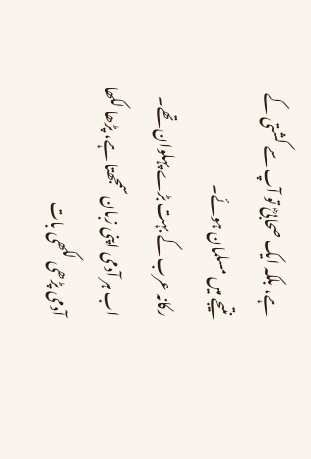ہے، بلکہ ایک صحابیؓ تو آپ سے کشتی کے نتیجے میں مسلمان ہوئے۔
رکانہ عرب کے بہت بڑے پہلوان تھے۔ اب ہر آدمی اپنی زبان سمجھتا ہے، پڑھا لکھا آدمی پڑھی لکھی بات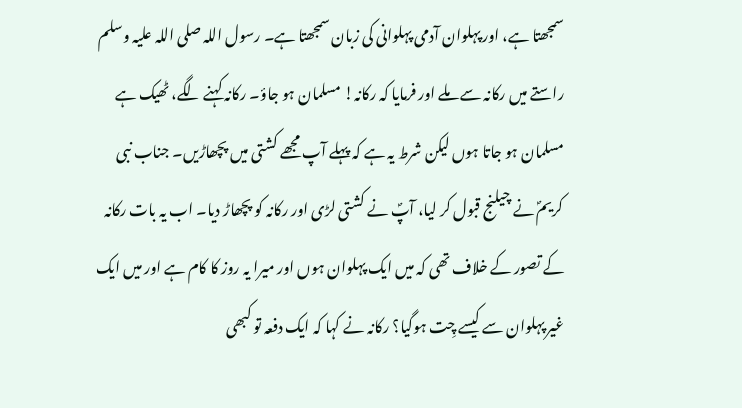سمجھتا ہے، اور پہلوان آدمی پہلوانی کی زبان سمجھتا ہے۔ رسول اللہ صلی اللہ علیہ وسلم راستے میں رکانہ سے ملے اور فرمایا کہ رکانہ! مسلمان ہو جاؤ۔ رکانہ کہنے لگے، ٹھیک ہے مسلمان ہو جاتا ہوں لیکن شرط یہ ہے کہ پہلے آپ مجھے کشتی میں پچھاڑیں۔ جناب نبی کریمؐ نے چیلنج قبول کر لیا، آپؐ نے کشتی لڑی اور رکانہ کو پچھاڑ دیا۔ اب یہ بات رکانہ کے تصور کے خلاف تھی کہ میں ایک پہلوان ہوں اور میرا یہ روز کا کام ہے اور میں ایک غیر پہلوان سے کیسے چِت ہوگیا؟ رکانہ نے کہا کہ ایک دفعہ تو کبھی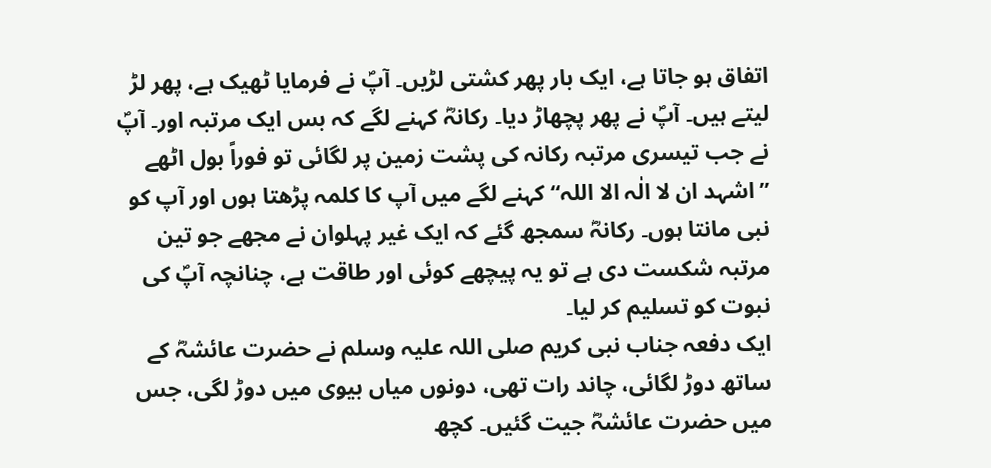اتفاق ہو جاتا ہے، ایک بار پھر کشتی لڑیں۔ آپؐ نے فرمایا ٹھیک ہے، پھر لڑ لیتے ہیں۔ آپؐ نے پھر پچھاڑ دیا۔ رکانہؓ کہنے لگے کہ بس ایک مرتبہ اور۔ آپؐ نے جب تیسری مرتبہ رکانہ کی پشت زمین پر لگائی تو فوراً بول اٹھے ’’اشہد ان لا الٰہ الا اللہ‘‘ کہنے لگے میں آپ کا کلمہ پڑھتا ہوں اور آپ کو نبی مانتا ہوں۔ رکانہؓ سمجھ گئے کہ ایک غیر پہلوان نے مجھے جو تین مرتبہ شکست دی ہے تو یہ پیچھے کوئی اور طاقت ہے، چنانچہ آپؐ کی نبوت کو تسلیم کر لیا۔
ایک دفعہ جناب نبی کریم صلی اللہ علیہ وسلم نے حضرت عائشہؓ کے ساتھ دوڑ لگائی، چاند رات تھی، دونوں میاں بیوی میں دوڑ لگی، جس میں حضرت عائشہؓ جیت گئیں۔ کچھ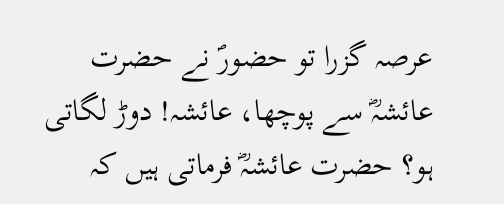عرصہ گزرا تو حضورؐ نے حضرت عائشہؓ سے پوچھا، عائشہ! دوڑ لگاتی ہو؟ حضرت عائشہؓ فرماتی ہیں کہ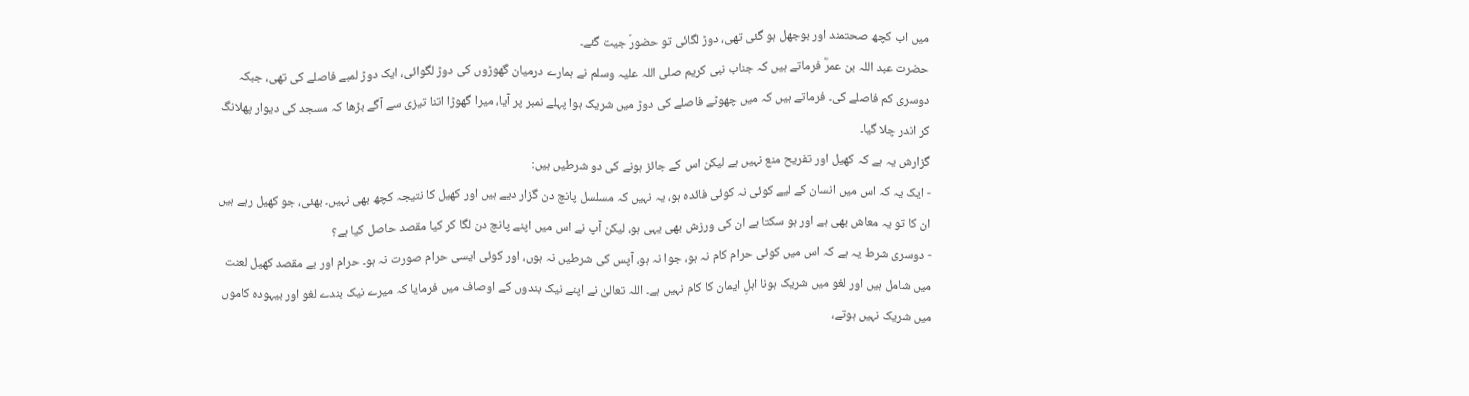میں اب کچھ صحتمند اور بوجھل ہو گئی تھی، دوڑ لگائی تو حضورؐ جیت گئے۔
حضرت عبد اللہ بن عمرؓ فرماتے ہیں کہ جناب نبی کریم صلی اللہ علیہ وسلم نے ہمارے درمیان گھوڑوں کی دوڑ لگوائی، ایک دوڑ لمبے فاصلے کی تھی، جبکہ دوسری کم فاصلے کی۔ فرماتے ہیں کہ میں چھوٹے فاصلے کی دوڑ میں شریک ہوا پہلے نمبر پر آیا، میرا گھوڑا اتنا تیزی سے آگے بڑھا کہ مسجد کی دیوار پھلانگ کر اندر چلا گیا۔
گزارش یہ ہے کہ کھیل اور تفریح منع نہیں ہے لیکن اس کے جائز ہونے کی دو شرطیں ہیں:
- ایک یہ کہ اس میں انسان کے لیے کوئی نہ کوئی فائدہ ہو، یہ نہیں کہ مسلسل پانچ دن گزار دیے ہیں اور کھیل کا نتیجہ کچھ بھی نہیں۔ بھئی، جو کھیل رہے ہیں ان کا تو یہ معاش بھی ہے اور ہو سکتا ہے ان کی ورزش بھی یہی ہو، لیکن آپ نے اس میں اپنے پانچ دن لگا کر کیا مقصد حاصل کیا ہے؟
- دوسری شرط یہ ہے کہ اس میں کوئی حرام کام نہ ہو، جوا نہ ہو، آپس کی شرطیں نہ ہوں، اور کوئی ایسی حرام صورت نہ ہو۔ حرام اور بے مقصد کھیل لعنت میں شامل ہیں اور لغو میں شریک ہونا اہلِ ایمان کا کام نہیں ہے۔ اللہ تعالیٰ نے اپنے نیک بندوں کے اوصاف میں فرمایا کہ میرے نیک بندے لغو اور بیہودہ کاموں میں شریک نہیں ہوتے،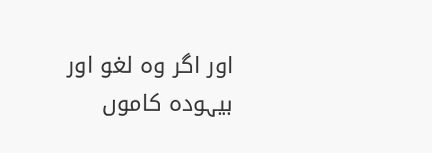اور اگر وہ لغو اور بیہودہ کاموں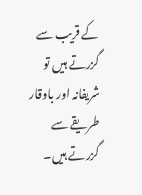کے قریب سے گزرتے ہیں تو شریفانہ اور باوقار طریقے سے گزرتے ہیں۔